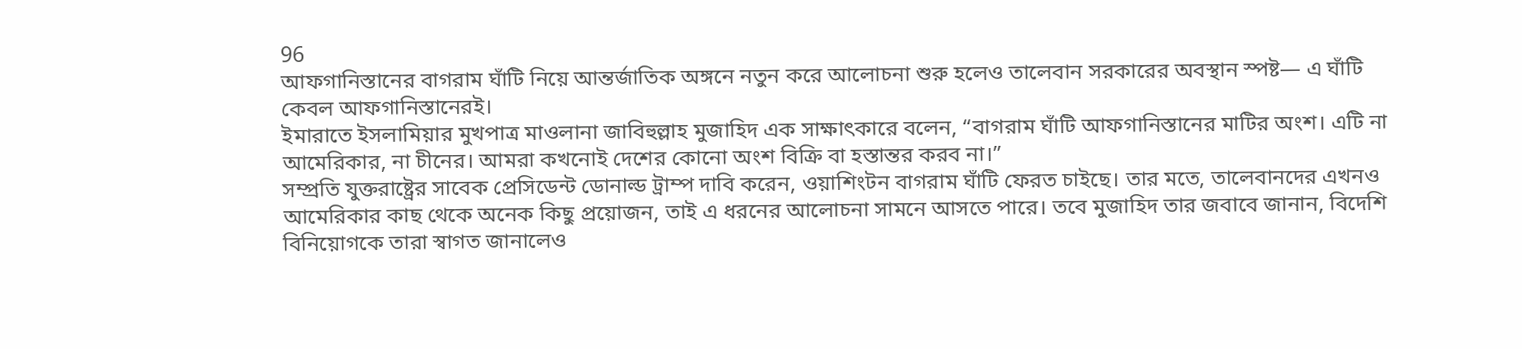96
আফগানিস্তানের বাগরাম ঘাঁটি নিয়ে আন্তর্জাতিক অঙ্গনে নতুন করে আলোচনা শুরু হলেও তালেবান সরকারের অবস্থান স্পষ্ট— এ ঘাঁটি কেবল আফগানিস্তানেরই।
ইমারাতে ইসলামিয়ার মুখপাত্র মাওলানা জাবিহুল্লাহ মুজাহিদ এক সাক্ষাৎকারে বলেন, “বাগরাম ঘাঁটি আফগানিস্তানের মাটির অংশ। এটি না আমেরিকার, না চীনের। আমরা কখনোই দেশের কোনো অংশ বিক্রি বা হস্তান্তর করব না।”
সম্প্রতি যুক্তরাষ্ট্রের সাবেক প্রেসিডেন্ট ডোনাল্ড ট্রাম্প দাবি করেন, ওয়াশিংটন বাগরাম ঘাঁটি ফেরত চাইছে। তার মতে, তালেবানদের এখনও আমেরিকার কাছ থেকে অনেক কিছু প্রয়োজন, তাই এ ধরনের আলোচনা সামনে আসতে পারে। তবে মুজাহিদ তার জবাবে জানান, বিদেশি বিনিয়োগকে তারা স্বাগত জানালেও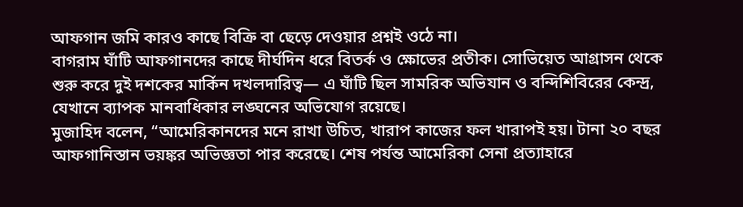আফগান জমি কারও কাছে বিক্রি বা ছেড়ে দেওয়ার প্রশ্নই ওঠে না।
বাগরাম ঘাঁটি আফগানদের কাছে দীর্ঘদিন ধরে বিতর্ক ও ক্ষোভের প্রতীক। সোভিয়েত আগ্রাসন থেকে শুরু করে দুই দশকের মার্কিন দখলদারিত্ব— এ ঘাঁটি ছিল সামরিক অভিযান ও বন্দিশিবিরের কেন্দ্র, যেখানে ব্যাপক মানবাধিকার লঙ্ঘনের অভিযোগ রয়েছে।
মুজাহিদ বলেন, “আমেরিকানদের মনে রাখা উচিত, খারাপ কাজের ফল খারাপই হয়। টানা ২০ বছর আফগানিস্তান ভয়ঙ্কর অভিজ্ঞতা পার করেছে। শেষ পর্যন্ত আমেরিকা সেনা প্রত্যাহারে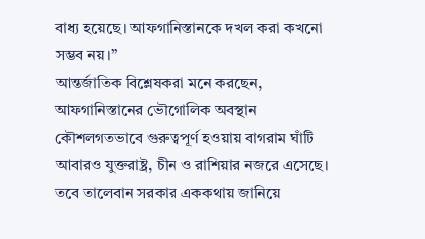বাধ্য হয়েছে। আফগানিস্তানকে দখল করা কখনো সম্ভব নয়।”
আন্তর্জাতিক বিশ্লেষকরা মনে করছেন, আফগানিস্তানের ভৌগোলিক অবস্থান কৌশলগতভাবে গুরুত্বপূর্ণ হওয়ায় বাগরাম ঘাঁটি আবারও যুক্তরাষ্ট্র, চীন ও রাশিয়ার নজরে এসেছে। তবে তালেবান সরকার এককথায় জানিয়ে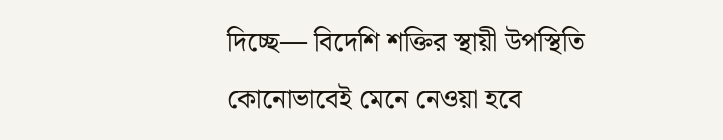দিচ্ছে— বিদেশি শক্তির স্থায়ী উপস্থিতি কোনোভাবেই মেনে নেওয়া হবে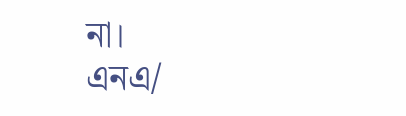না।
এনএ/